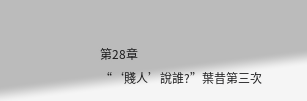第28章
“‘賤人’說誰?”葉昔第三次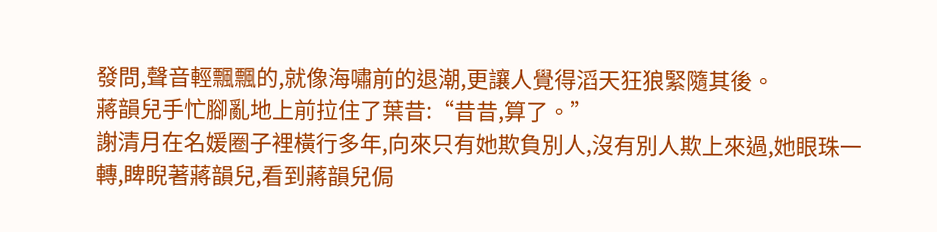發問,聲音輕飄飄的,就像海嘯前的退潮,更讓人覺得滔天狂狼緊隨其後。
蔣韻兒手忙腳亂地上前拉住了葉昔:“昔昔,算了。”
謝清月在名媛圈子裡橫行多年,向來只有她欺負別人,沒有別人欺上來過,她眼珠一轉,睥睨著蔣韻兒,看到蔣韻兒侷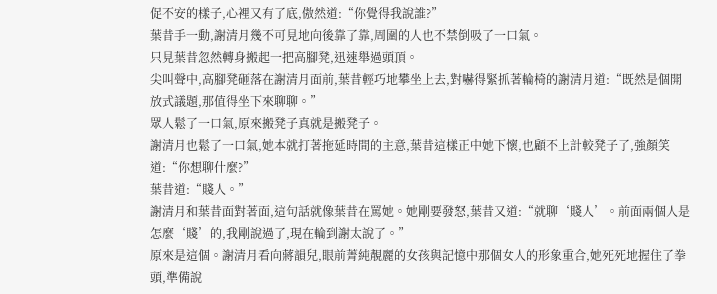促不安的樣子,心裡又有了底,傲然道:“你覺得我說誰?”
葉昔手一動,謝清月幾不可見地向後靠了靠,周圍的人也不禁倒吸了一口氣。
只見葉昔忽然轉身搬起一把高腳凳,迅速舉過頭頂。
尖叫聲中,高腳凳砸落在謝清月面前,葉昔輕巧地攀坐上去,對嚇得緊抓著輪椅的謝清月道:“既然是個開放式議題,那值得坐下來聊聊。”
眾人鬆了一口氣,原來搬凳子真就是搬凳子。
謝清月也鬆了一口氣,她本就打著拖延時間的主意,葉昔這樣正中她下懷,也顧不上計較凳子了,強顏笑道:“你想聊什麼?”
葉昔道:“賤人。”
謝清月和葉昔面對著面,這句話就像葉昔在罵她。她剛要發怒,葉昔又道:“就聊‘賤人’。前面兩個人是怎麼‘賤’的,我剛說過了,現在輪到謝太說了。”
原來是這個。謝清月看向蔣韻兒,眼前菁純靚麗的女孩與記憶中那個女人的形象重合,她死死地握住了拳頭,準備說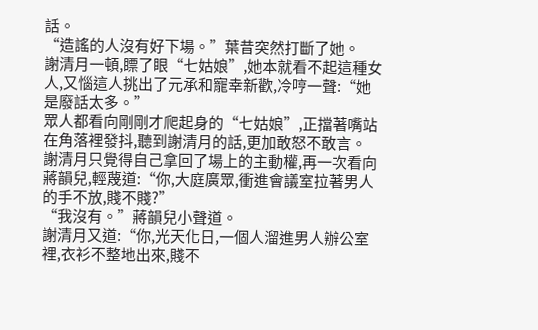話。
“造謠的人沒有好下場。”葉昔突然打斷了她。
謝清月一頓,瞟了眼“七姑娘”,她本就看不起這種女人,又惱這人挑出了元承和寵幸新歡,冷哼一聲:“她是廢話太多。”
眾人都看向剛剛才爬起身的“七姑娘”,正擋著嘴站在角落裡發抖,聽到謝清月的話,更加敢怒不敢言。
謝清月只覺得自己拿回了場上的主動權,再一次看向蔣韻兒,輕蔑道:“你,大庭廣眾,衝進會議室拉著男人的手不放,賤不賤?”
“我沒有。”蔣韻兒小聲道。
謝清月又道:“你,光天化日,一個人溜進男人辦公室裡,衣衫不整地出來,賤不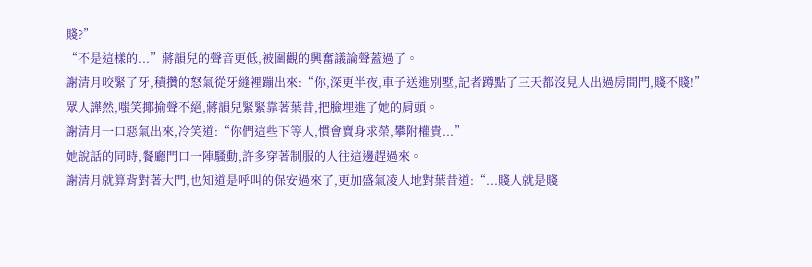賤?”
“不是這樣的...”蔣韻兒的聲音更低,被圍觀的興奮議論聲蓋過了。
謝清月咬緊了牙,積攢的怒氣從牙縫裡蹦出來:“你,深更半夜,車子送進別墅,記者蹲點了三天都沒見人出過房間門,賤不賤!”
眾人譁然,嗤笑揶揄聲不絕,蔣韻兒緊緊靠著葉昔,把臉埋進了她的肩頭。
謝清月一口惡氣出來,冷笑道:“你們這些下等人,慣會賣身求榮,攀附權貴...”
她說話的同時,餐廳門口一陣騷動,許多穿著制服的人往這邊趕過來。
謝清月就算背對著大門,也知道是呼叫的保安過來了,更加盛氣凌人地對葉昔道:“...賤人就是賤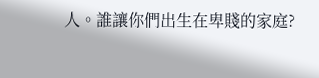人。誰讓你們出生在卑賤的家庭?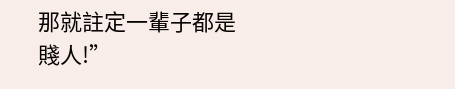那就註定一輩子都是賤人!”